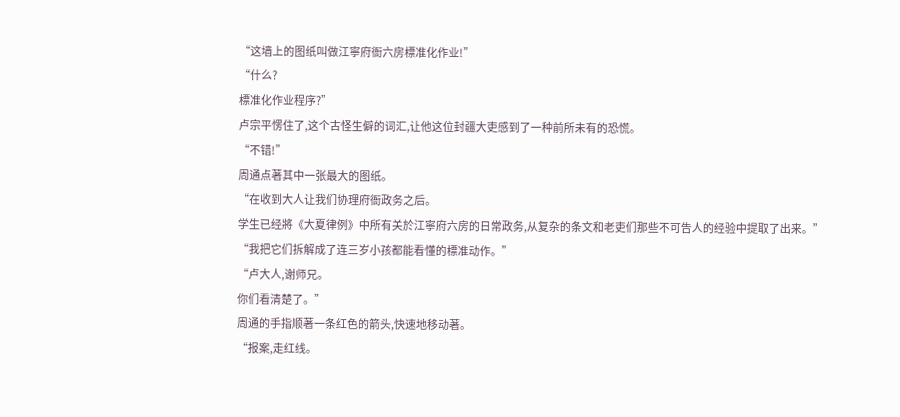“这墙上的图纸叫做江寧府衙六房標准化作业!”
“什么?
標准化作业程序?”
卢宗平愣住了,这个古怪生僻的词汇,让他这位封疆大吏感到了一种前所未有的恐慌。
“不错!”
周通点著其中一张最大的图纸。
“在收到大人让我们协理府衙政务之后。
学生已经將《大夏律例》中所有关於江寧府六房的日常政务,从复杂的条文和老吏们那些不可告人的经验中提取了出来。”
“我把它们拆解成了连三岁小孩都能看懂的標准动作。”
“卢大人,谢师兄。
你们看清楚了。”
周通的手指顺著一条红色的箭头,快速地移动著。
“报案,走红线。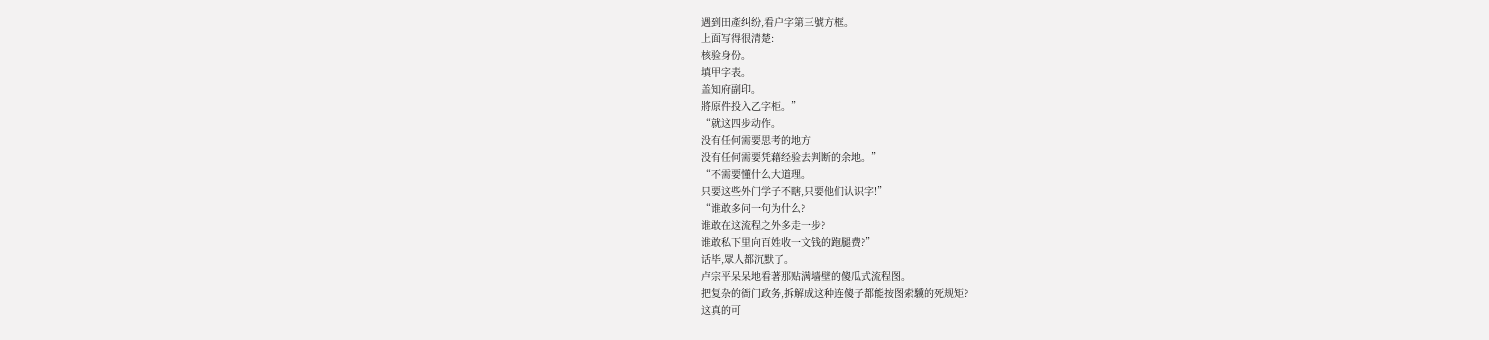遇到田產纠纷,看户字第三號方框。
上面写得很清楚:
核验身份。
填甲字表。
盖知府副印。
將原件投入乙字柜。”
“就这四步动作。
没有任何需要思考的地方
没有任何需要凭藉经验去判断的余地。”
“不需要懂什么大道理。
只要这些外门学子不瞎,只要他们认识字!”
“谁敢多问一句为什么?
谁敢在这流程之外多走一步?
谁敢私下里向百姓收一文钱的跑腿费?”
话毕,眾人都沉默了。
卢宗平呆呆地看著那贴满墙壁的傻瓜式流程图。
把复杂的衙门政务,拆解成这种连傻子都能按图索驥的死规矩?
这真的可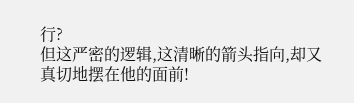行?
但这严密的逻辑,这清晰的箭头指向,却又真切地摆在他的面前!